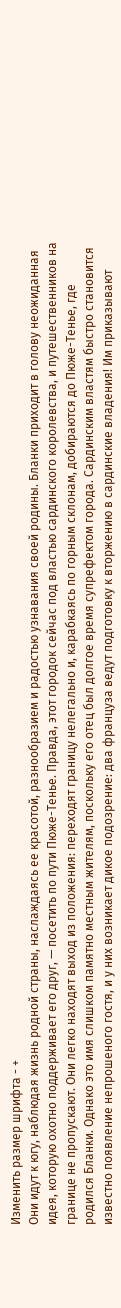Изменить размер шрифта - +
Они идут к югу, наблюдая жизнь родной страны, наслаждаясь ее красотой, разнообразием и радостью узнавания своей родины. Бланки приходит в голову неожиданная идея, которую охотно поддерживает его друг, — посетить по пути Пюже-Тенье. Правда, этот городок сейчас под властью сардинского королевства, и путешественников на границе не пропускают. Они легко находят выход из положения: переходят границу нелегально и, карабкаясь по горным склонам, добираются до Пюже-Тенье, где родился Бланки. Однако это имя слишком памятно местным жителям, поскольку его отец был долгое время супрефектом города. Сардинским властям быстро становится известно появление непрошеного гостя, и у них возникает дикое подозрение: два француза ведут подготовку к вторжению в сардинские владения! Им приказывают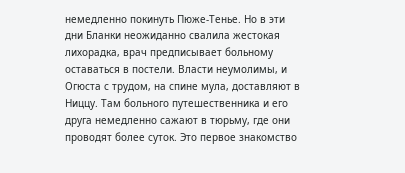немедленно покинуть Пюже-Тенье. Но в эти дни Бланки неожиданно свалила жестокая лихорадка, врач предписывает больному оставаться в постели. Власти неумолимы, и Огюста с трудом, на спине мула, доставляют в Ниццу. Там больного путешественника и его друга немедленно сажают в тюрьму, где они проводят более суток. Это первое знакомство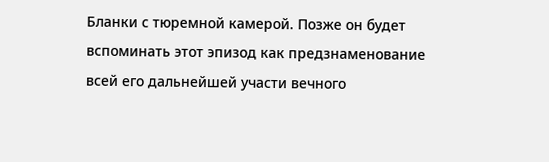Бланки с тюремной камерой. Позже он будет вспоминать этот эпизод как предзнаменование всей его дальнейшей участи вечного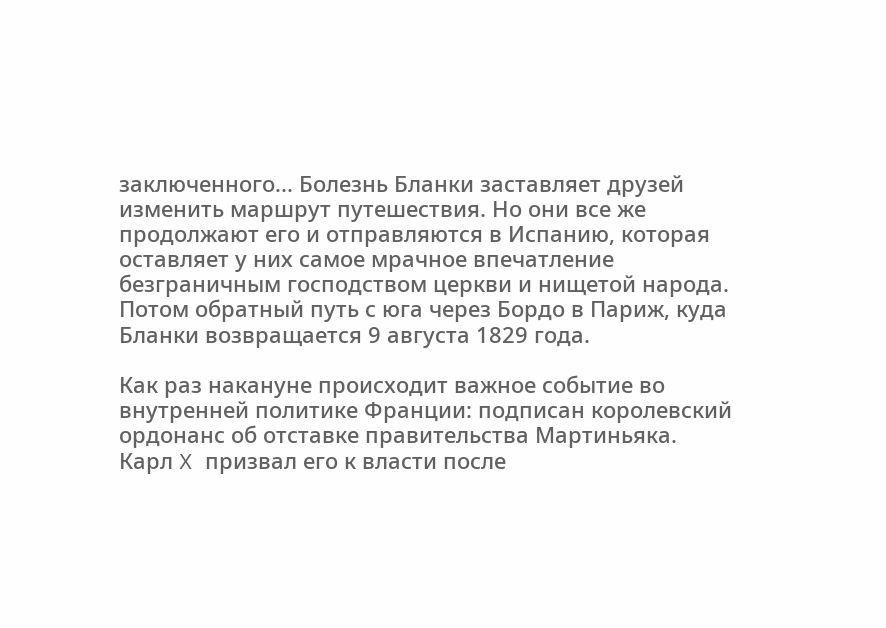заключенного... Болезнь Бланки заставляет друзей изменить маршрут путешествия. Но они все же продолжают его и отправляются в Испанию, которая оставляет у них самое мрачное впечатление безграничным господством церкви и нищетой народа. Потом обратный путь с юга через Бордо в Париж, куда Бланки возвращается 9 августа 1829 года.

Как раз накануне происходит важное событие во внутренней политике Франции: подписан королевский ордонанс об отставке правительства Мартиньяка. Карл X призвал его к власти после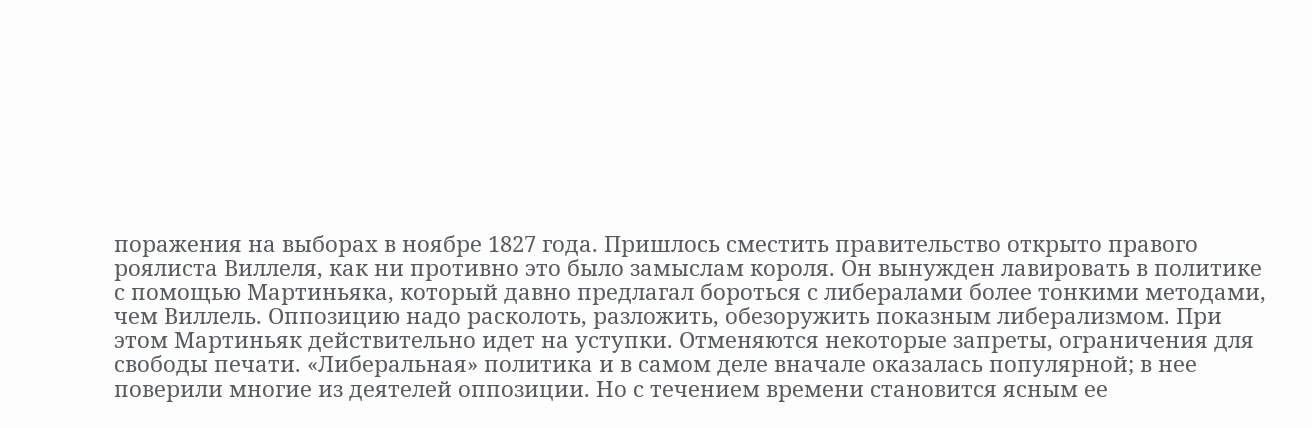поражения на выборах в ноябре 1827 года. Пришлось сместить правительство открыто правого роялиста Виллеля, как ни противно это было замыслам короля. Он вынужден лавировать в политике с помощью Мартиньяка, который давно предлагал бороться с либералами более тонкими методами, чем Виллель. Оппозицию надо расколоть, разложить, обезоружить показным либерализмом. При этом Мартиньяк действительно идет на уступки. Отменяются некоторые запреты, ограничения для свободы печати. «Либеральная» политика и в самом деле вначале оказалась популярной; в нее поверили многие из деятелей оппозиции. Но с течением времени становится ясным ее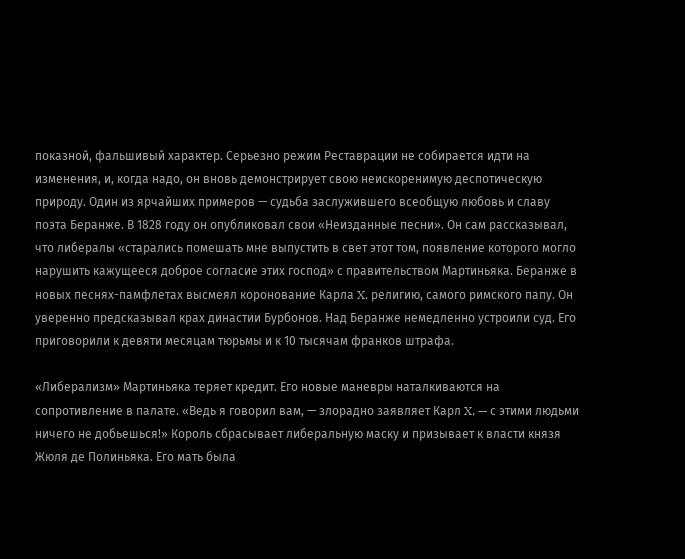показной, фальшивый характер. Серьезно режим Реставрации не собирается идти на изменения, и, когда надо, он вновь демонстрирует свою неискоренимую деспотическую природу. Один из ярчайших примеров — судьба заслужившего всеобщую любовь и славу поэта Беранже. В 1828 году он опубликовал свои «Неизданные песни». Он сам рассказывал, что либералы «старались помешать мне выпустить в свет этот том, появление которого могло нарушить кажущееся доброе согласие этих господ» с правительством Мартиньяка. Беранже в новых песнях-памфлетах высмеял коронование Карла X, религию, самого римского папу. Он уверенно предсказывал крах династии Бурбонов. Над Беранже немедленно устроили суд. Его приговорили к девяти месяцам тюрьмы и к 10 тысячам франков штрафа.

«Либерализм» Мартиньяка теряет кредит. Его новые маневры наталкиваются на сопротивление в палате. «Ведь я говорил вам, — злорадно заявляет Карл X, — с этими людьми ничего не добьешься!» Король сбрасывает либеральную маску и призывает к власти князя Жюля де Полиньяка. Его мать была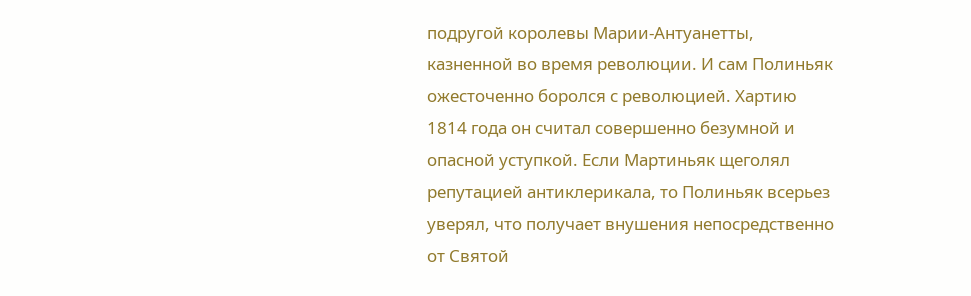подругой королевы Марии-Антуанетты, казненной во время революции. И сам Полиньяк ожесточенно боролся с революцией. Хартию 1814 года он считал совершенно безумной и опасной уступкой. Если Мартиньяк щеголял репутацией антиклерикала, то Полиньяк всерьез уверял, что получает внушения непосредственно от Святой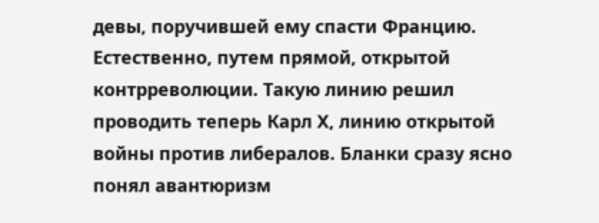девы, поручившей ему спасти Францию. Естественно, путем прямой, открытой контрреволюции. Такую линию решил проводить теперь Карл X, линию открытой войны против либералов. Бланки сразу ясно понял авантюризм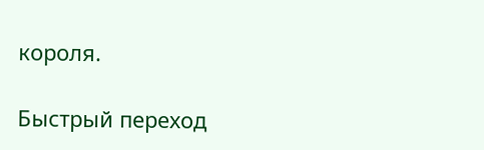короля.

Быстрый переход